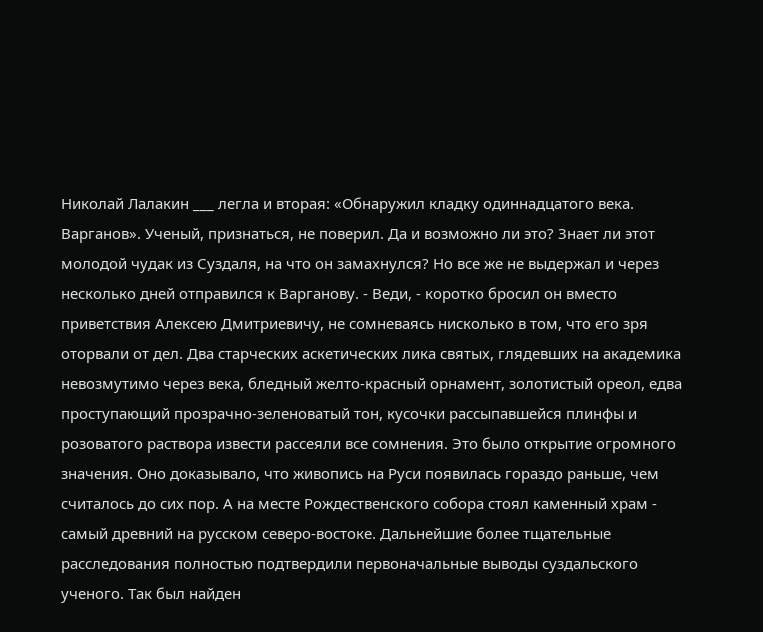Николай Лалакин ___ легла и вторая: «Обнаружил кладку одиннадцатого века. Варганов». Ученый, признаться, не поверил. Да и возможно ли это? Знает ли этот молодой чудак из Суздаля, на что он замахнулся? Но все же не выдержал и через несколько дней отправился к Варганову. - Веди, - коротко бросил он вместо приветствия Алексею Дмитриевичу, не сомневаясь нисколько в том, что его зря оторвали от дел. Два старческих аскетических лика святых, глядевших на академика невозмутимо через века, бледный желто-красный орнамент, золотистый ореол, едва проступающий прозрачно-зеленоватый тон, кусочки рассыпавшейся плинфы и розоватого раствора извести рассеяли все сомнения. Это было открытие огромного значения. Оно доказывало, что живопись на Руси появилась гораздо раньше, чем считалось до сих пор. А на месте Рождественского собора стоял каменный храм - самый древний на русском северо-востоке. Дальнейшие более тщательные расследования полностью подтвердили первоначальные выводы суздальского ученого. Так был найден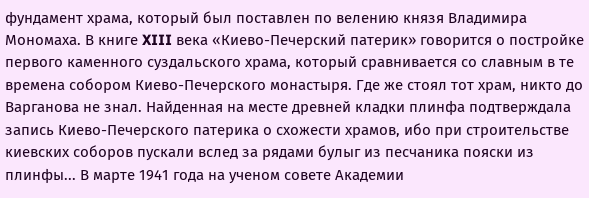фундамент храма, который был поставлен по велению князя Владимира Мономаха. В книге XIII века «Киево-Печерский патерик» говорится о постройке первого каменного суздальского храма, который сравнивается со славным в те времена собором Киево-Печерского монастыря. Где же стоял тот храм, никто до Варганова не знал. Найденная на месте древней кладки плинфа подтверждала запись Киево-Печерского патерика о схожести храмов, ибо при строительстве киевских соборов пускали вслед за рядами булыг из песчаника пояски из плинфы... В марте 1941 года на ученом совете Академии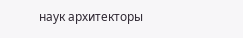наук архитекторы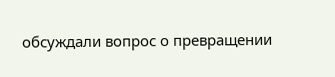обсуждали вопрос о превращении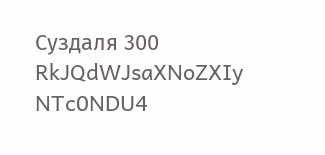Суздаля 300
RkJQdWJsaXNoZXIy NTc0NDU4